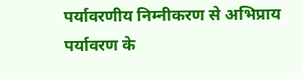पर्यावरणीय निम्नीकरण से अभिप्राय पर्यावरण के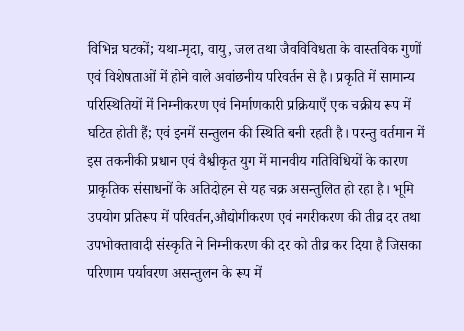विभिन्न घटकों; यथा-मृदा, वायु, जल तथा जैवविविधता के वास्तविक गुणों एवं विशेषताओं में होने वाले अवांछनीय परिवर्तन से है। प्रकृति में सामान्य परिस्थितियों में निम्नीकरण एवं निर्माणकारी प्रक्रियाएँ एक चक्रीय रूप में घटित होती हैं; एवं इनमें सन्तुलन की स्थिति बनी रहती है। परन्तु वर्तमान में इस तकनीकी प्रधान एवं वैश्वीकृत युग में मानवीय गतिविधियों के कारण प्राकृतिक संसाधनों के अतिदोहन से यह चक्र असन्तुलित हो रहा है। भूमि उपयोग प्रतिरूप में परिवर्तन,औद्योगीकरण एवं नगरीकरण की तीव्र दर तथा उपभोक्तावादी संस्कृति ने निम्नीकरण की दर को तीव्र कर दिया है जिसका परिणाम पर्यावरण असन्तुलन के रूप में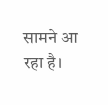सामने आ रहा है।